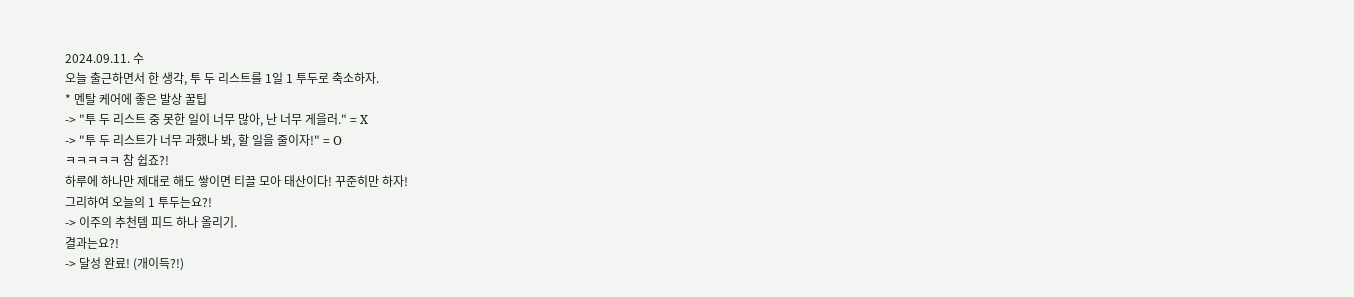2024.09.11. 수
오늘 출근하면서 한 생각, 투 두 리스트를 1일 1 투두로 축소하자.
* 멘탈 케어에 좋은 발상 꿀팁
-> "투 두 리스트 중 못한 일이 너무 많아, 난 너무 게을러." = X
-> "투 두 리스트가 너무 과했나 봐, 할 일을 줄이자!" = O
ㅋㅋㅋㅋㅋ 참 쉽죠?!
하루에 하나만 제대로 해도 쌓이면 티끌 모아 태산이다! 꾸준히만 하자!
그리하여 오늘의 1 투두는요?!
-> 이주의 추천템 피드 하나 올리기.
결과는요?!
-> 달성 완료! (개이득?!)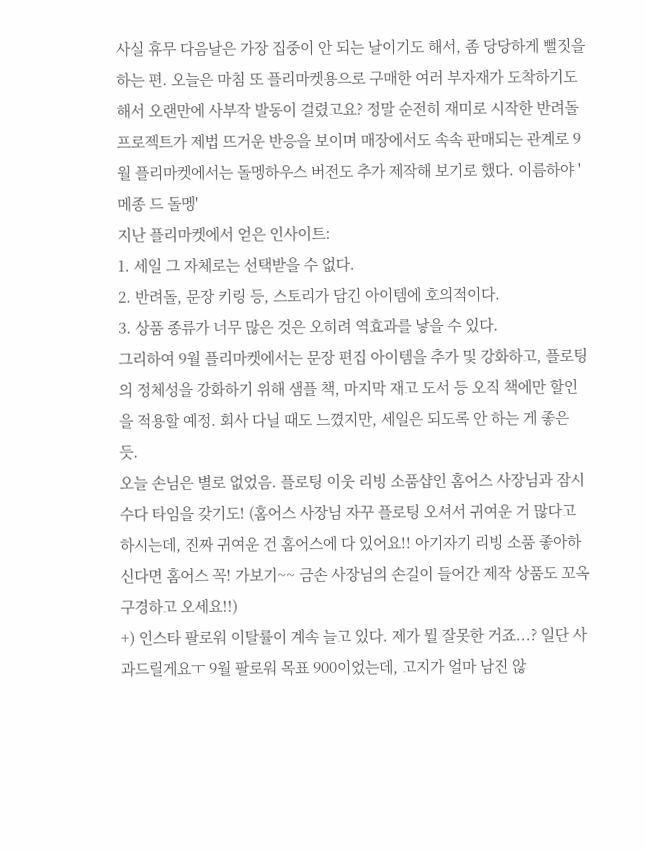사실 휴무 다음날은 가장 집중이 안 되는 날이기도 해서, 좀 당당하게 뻘짓을 하는 편. 오늘은 마침 또 플리마켓용으로 구매한 여러 부자재가 도착하기도 해서 오랜만에 사부작 발동이 걸렸고요? 정말 순전히 재미로 시작한 반려돌 프로젝트가 제법 뜨거운 반응을 보이며 매장에서도 속속 판매되는 관계로 9월 플리마켓에서는 돌멩하우스 버전도 추가 제작해 보기로 했다. 이름하야 '메종 드 돌멩'
지난 플리마켓에서 얻은 인사이트:
1. 세일 그 자체로는 선택받을 수 없다.
2. 반려돌, 문장 키링 등, 스토리가 담긴 아이템에 호의적이다.
3. 상품 종류가 너무 많은 것은 오히려 역효과를 낳을 수 있다.
그리하여 9월 플리마켓에서는 문장 편집 아이템을 추가 및 강화하고, 플로팅의 정체성을 강화하기 위해 샘플 책, 마지막 재고 도서 등 오직 책에만 할인을 적용할 예정. 회사 다닐 때도 느꼈지만, 세일은 되도록 안 하는 게 좋은 듯.
오늘 손님은 별로 없었음. 플로팅 이웃 리빙 소품샵인 홈어스 사장님과 잠시 수다 타임을 갖기도! (홈어스 사장님 자꾸 플로팅 오셔서 귀여운 거 많다고 하시는데, 진짜 귀여운 건 홈어스에 다 있어요!! 아기자기 리빙 소품 좋아하신다면 홈어스 꼭! 가보기~~ 금손 사장님의 손길이 들어간 제작 상품도 꼬옥 구경하고 오세요!!)
+) 인스타 팔로워 이탈률이 계속 늘고 있다. 제가 뭘 잘못한 거죠...? 일단 사과드릴게요ㅜ 9월 팔로워 목표 900이었는데, 고지가 얼마 남진 않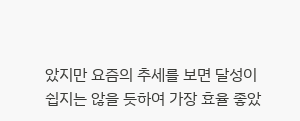았지만 요즘의 추세를 보면 달성이 쉽지는 않을 듯하여 가장 효율 좋았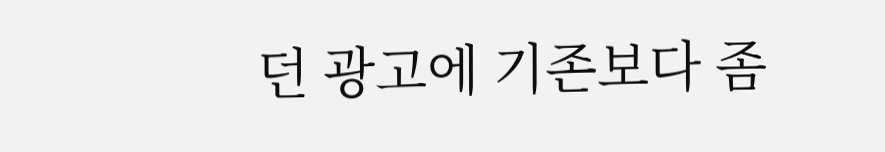던 광고에 기존보다 좀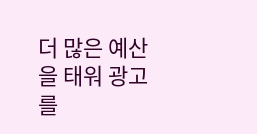더 많은 예산을 태워 광고를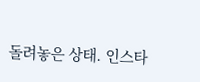돌려놓은 상태. 인스타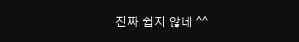진짜 쉽지 않네 ^^